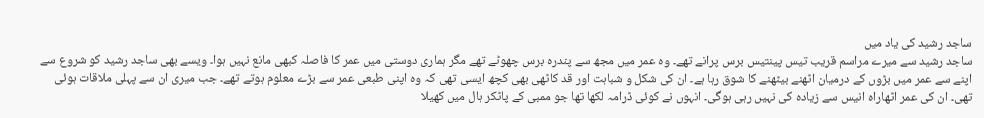ساجد رشید کی یاد میں
ساجد رشید سے میرے مراسم قریب تیس پینتیس برس پرانے تھے۔ وہ عمر میں مجھ سے پندرہ برس چھوٹے تھے مگر ہماری دوستی میں عمر کا فاصلہ کبھی مانع نہیں ہوا۔ ویسے بھی ساجد رشید کو شروع سے اپنے سے عمر میں بڑوں کے درمیان اٹھنے بیٹھنے کا شوق رہا ہے۔ ان کی شکل و شباہت اور قد کاٹھی بھی کچھ ایسی تھی کہ وہ اپنی طبعی عمر سے بڑے معلوم ہوتے تھے۔ جب میری ان سے پہلی ملاقات ہوئی تھی۔ ان کی عمر اٹھاراہ انیس سے زیادہ کی نہیں رہی ہوگی۔ انہوں نے کوئی ڈرامہ لکھا تھا جو ممبی کے پاٹکر ہال میں کھیلا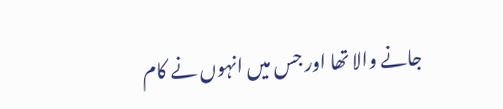جانے والا تھا اور جس میں انہوں نے کام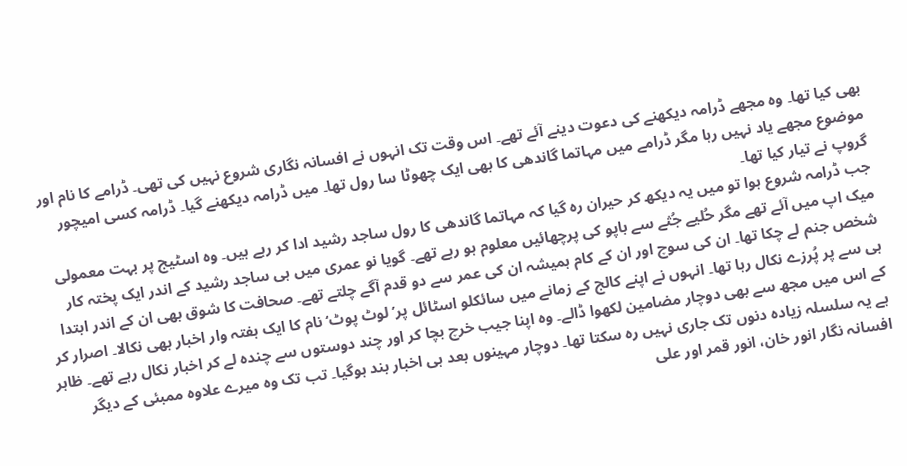بھی کیا تھا۔ وہ مجھے ڈرامہ دیکھنے کی دعوت دینے آئے تھے۔ اس وقت تک انہوں نے افسانہ نگاری شروع نہیں کی تھی۔ ڈرامے کا نام اور موضوع مجھے یاد نہیں رہا مگر ڈرامے میں مہاتما گاندھی کا بھی ایک چھوٹا سا رول تھا۔ میں ڈرامہ دیکھنے گیا۔ ڈرامہ کسی امیچور گروپ نے تیار کیا تھا۔
جب ڈرامہ شروع ہوا تو میں یہ دیکھ کر حیران رہ گیا کہ مہاتما گاندھی کا رول ساجد رشید ادا کر رہے ہیں۔ وہ اسٹیج پر بہت معمولی میک اپ میں آئے تھے مگر حُلیے جُثے سے باپو کی پرچھائیں معلوم ہو رہے تھے۔ گویا نو عمری میں ہی ساجد رشید کے اندر ایک پختہ کار شخص جنم لے چکا تھا۔ ان کی سوچ اور ان کے کام ہمیشہ ان کی عمر سے دو قدم آگے چلتے تھے۔ صحافت کا شوق بھی ان کے اندر ابتدا ہی سے پر پُرزے نکال رہا تھا۔ انہوں نے اپنے کالج کے زمانے میں سائکلو اسٹائل پر’ لوٹ پوٹ‘ نام کا ایک ہفتہ وار اخبار بھی نکالا۔ اصرار کر کے اس میں مجھ سے بھی دوچار مضامین لکھوا ڈالے۔ وہ اپنا جیب خرچ بچا کر اور چند دوستوں سے چندہ لے کر اخبار نکال رہے تھے۔ ظاہر ہے یہ سلسلہ زیادہ دنوں تک جاری نہیں رہ سکتا تھا۔ دوچار مہینوں بعد ہی اخبار بند ہوگیا۔ تب تک وہ میرے علاوہ ممبئی کے دیگر افسانہ نگار انور خان، انور قمر اور علی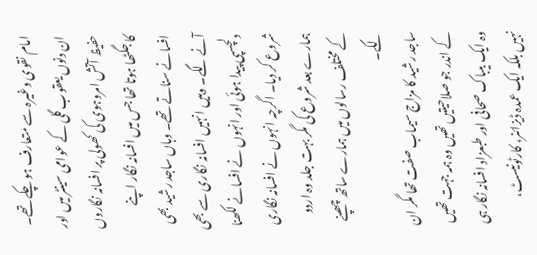امام نقوی وغیرہ سے متعارف ہو چکے تھے۔ ان دنوں یعقوب گلی کے عوامی سینٹر میں اور حفیظ آتش امروہوی کی کھولی پر افسانہ نگاروں کا جگٹھا ہوتا تھا جس میں افسانہ نگار اپنے افسانے سناتے تھے۔ وہاں ساجد رشید بھی آنے لگے۔ وہیں انہیں افسانہ نگاری سے بھی دلچسپی پیدا ہوئی اور انہوں نے افسانے لکھنا شروع کر دیا۔ اگرچہ انہوں نے افسانہ نگاری ہمارے بعد شروع کی مگر بہت جلد وہ اردو کے مختلف رسالوں میں ہمارے ساتھ چھپنے لگے۔
ساجد رشید کا مزاج سیماب صفت تھا مگر ان کے اندر جو صلاحیتیں تھیں وہ ہمہ جہت تھیں وہ ایک بیباک صحافی اور طبعزاد افسانہ نگار ہی نہیں بلکہ ایک عمدہ ڈیزائنر، کارٹونیسٹ،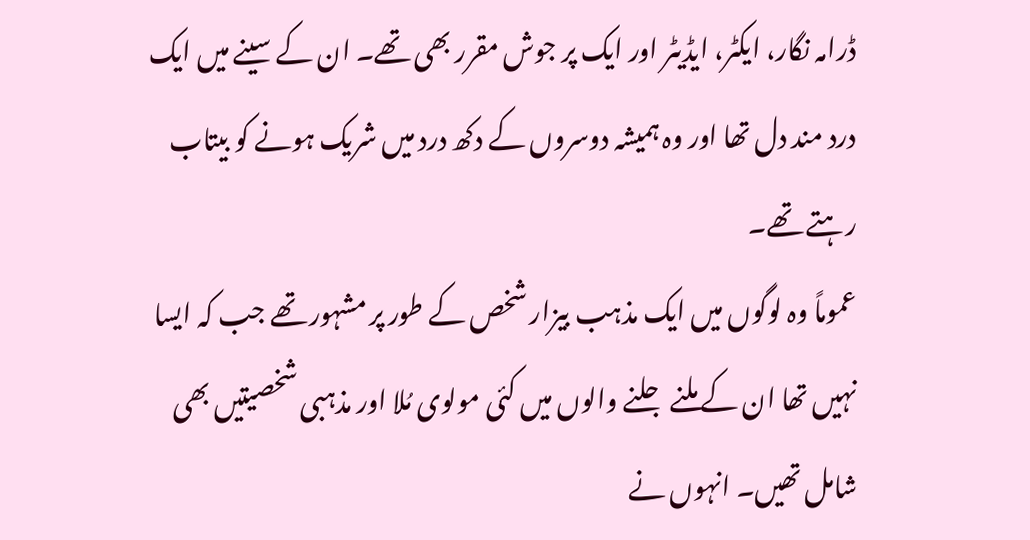ڈرامہ نگار، ایکٹر، ایڈیٹر اور ایک پر جوش مقرر بھی تھے۔ ان کے سینے میں ایک درد مند دل تھا اور وہ ہمیشہ دوسروں کے دکھ درد میں شریک ہونے کو بیتاب رہتے تھے۔
عموماً وہ لوگوں میں ایک مذہب بیزار شخص کے طور پر مشہور تھے جب کہ ایسا نہیں تھا ان کے ملنے جلنے والوں میں کئی مولوی مُلا اور مذہبی شخصیتیں بھی شامل تھیں۔ انہوں نے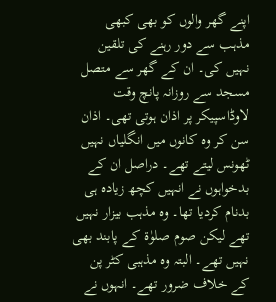اپنے گھر والوں کو بھی کبھی مذہب سے دور رہنے کی تلقین نہیں کی۔ ان کے گھر سے متصل مسجد سے روزانہ پانچ وقت لاوڈاسپیکر پر اذان ہوتی تھی۔ اذان سن کر وہ کانوں میں انگلیاں نہیں ٹھونس لیتے تھے۔ دراصل ان کے بدخواہوں نے انہیں کچھ زیادہ ہی بدنام کردیا تھا۔ وہ مذہب بیزار نہیں تھے لیکن صوم صلوٰۃ کے پابند بھی نہیں تھے۔ البتہ وہ مذہبی کٹر پن کے خلاف ضرور تھے۔ انہوں نے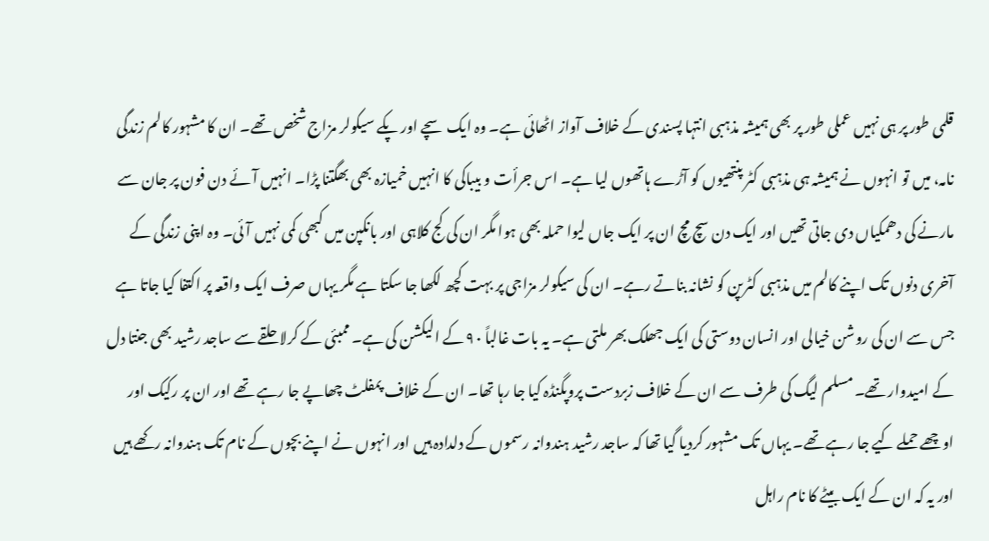قلمی طور پر ہی نہیں عملی طور پر بھی ہمیشہ مذہبی انتہا پسندی کے خلاف آواز اٹھائی ہے۔ وہ ایک سچے اور پکے سیکولر مزاج شخص تھے۔ ان کا مشہور کالم زندگی نامہ، میں تو انہوں نے ہمیشہ ہی مذہبی کٹر پنتھیوں کو آڑے ہاتھوں لیا ہے۔ اس جرأت و بیباکی کا انہیں خمیازہ بھی بھگتنا پڑا۔ انہیں آئے دن فون پر جان سے مارنے کی دھمکیاں دی جاتی تھیں اور ایک دن سچ مچ ان پر ایک جاں لیوا حملہ بھی ہوا مگر ان کی کج کلاہی اور بانکپن میں کبھی کمی نہیں آئی۔ وہ اپنی زندگی کے آخری دنوں تک اپنے کالم میں مذہبی کٹرپن کو نشانہ بناتے رہے۔ ان کی سیکولر مزاجی پر بہت کچھ لکھا جا سکتا ہے مگر یہاں صرف ایک واقعہ پر اکتفا کیا جاتا ہے جس سے ان کی روشن خیالی اور انسان دوستی کی ایک جھلک بھر ملتی ہے۔ یہ بات غالباً ۹۰ کے الیکشن کی ہے۔ ممبئی کے کرلا حلقے سے ساجد رشید بھی جنتا دل کے امیدوار تھے۔ مسلم لیگ کی طرف سے ان کے خلاف زبردست پروپگنڈہ کیا جا رہا تھا۔ ان کے خلاف پمفلٹ چھاپے جا رہے تھے اور ان پر رکیک اور اوچھے حملے کیے جا رہے تھے۔ یہاں تک مشہور کردیا گیا تھا کہ ساجد رشید ہندوانہ رسموں کے دلدادہ ہیں اور انہوں نے اپنے بچوں کے نام تک ہندوانہ رکھے ہیں اور یہ کہ ان کے ایک بیٹے کا نام راہل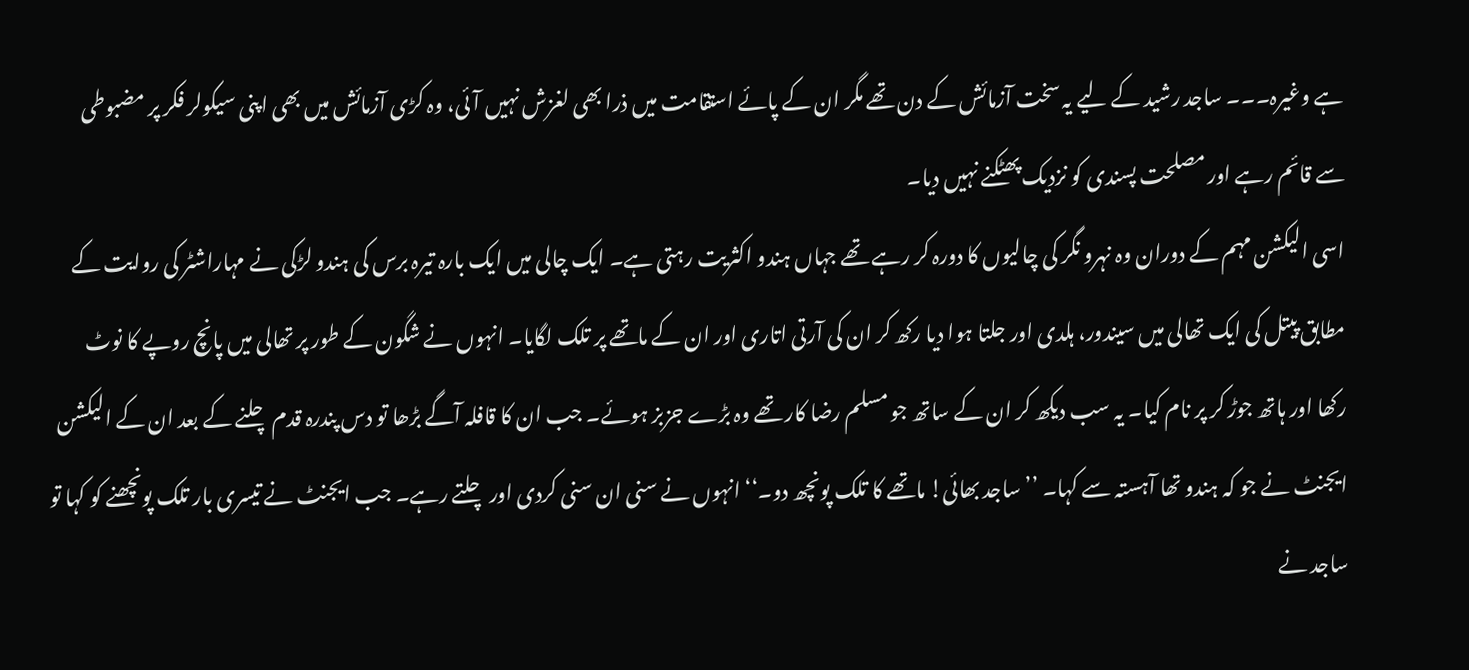ہے وغیرہ۔۔۔ ساجد رشید کے لیے یہ سخت آزمائش کے دن تھے مگر ان کے پائے استقامت میں ذرا بھی لغزش نہیں آئی، وہ کڑی آزمائش میں بھی اپنی سیکولر فکر پر مضبوطی سے قائم رہے اور مصلحت پسندی کو نزدیک پھٹکنے نہیں دیا۔
اسی الیکشن مہم کے دوران وہ نہرو نگر کی چالیوں کا دورہ کر رہے تھے جہاں ہندو اکثریت رہتی ہے۔ ایک چالی میں ایک بارہ تیرہ برس کی ہندو لڑکی نے مہاراشٹر کی روایت کے مطابق پیتل کی ایک تھالی میں سیندور، ہلدی اور جلتا ہوا دیا رکھ کر ان کی آرتی اتاری اور ان کے ماتھے پر تلک لگایا۔ انہوں نے شگون کے طور پر تھالی میں پانچ روپے کا نوٹ رکھا اور ہاتھ جوڑ کر پر نام کیا۔ یہ سب دیکھ کر ان کے ساتھ جو مسلم رضا کار تھے وہ بڑے جزبز ہوئے۔ جب ان کا قافلہ آگے بڑھا تو دس پندرہ قدم چلنے کے بعد ان کے الیکشن ایجنٹ نے جو کہ ہندو تھا آہستہ سے کہا۔ ’’ساجد بھائی! ماتھے کا تلک پونچھ دو۔‘‘ انہوں نے سنی ان سنی کردی اور چلتے رہے۔ جب ایجنٹ نے تیسری بار تلک پونچھنے کو کہا تو ساجد نے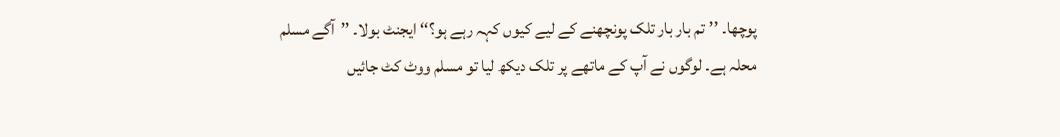پوچھا۔ ’’تم بار بار تلک پونچھنے کے لیے کیوں کہہ رہے ہو؟‘‘ ایجنٹ بولا۔ ’’آگے مسلم محلہ ہے۔ لوگوں نے آپ کے ماتھے پر تلک دیکھ لیا تو مسلم ووٹ کٹ جائیں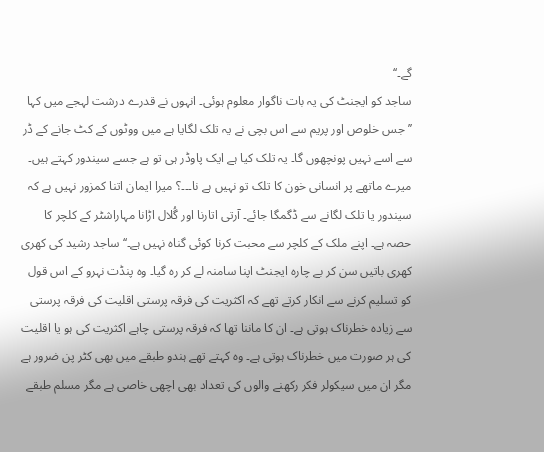گے۔‘‘
ساجد کو ایجنٹ کی یہ بات ناگوار معلوم ہوئی۔ انہوں نے قدرے درشت لہجے میں کہا ’’جس خلوص اور پریم سے اس بچی نے یہ تلک لگایا ہے میں ووٹوں کے کٹ جانے کے ڈر سے اسے نہیں پونچھوں گا۔ یہ تلک کیا ہے ایک پاوڈر ہی تو ہے جسے سیندور کہتے ہیں۔ میرے ماتھے پر انسانی خون کا تلک تو نہیں ہے نا۔۔۔؟ میرا ایمان اتنا کمزور نہیں ہے کہ سیندور یا تلک لگانے سے ڈگمگا جائے۔ آرتی اتارنا اور گُلال اڑانا مہاراشٹر کے کلچر کا حصہ ہے۔ اپنے ملک کے کلچر سے محبت کرنا کوئی گناہ نہیں ہے۔‘‘ ساجد رشید کی کھری کھری باتیں سن کر بے چارہ ایجنٹ اپنا سامنہ لے کر رہ گیا۔ وہ پنڈت نہرو کے اس قول کو تسلیم کرنے سے انکار کرتے تھے کہ اکثریت کی فرقہ پرستی اقلیت کی فرقہ پرستی سے زیادہ خطرناک ہوتی ہے۔ ان کا ماننا تھا کہ فرقہ پرستی چاہے اکثریت کی ہو یا اقلیت کی ہر صورت میں خطرناک ہوتی ہے۔ وہ کہتے تھے ہندو طبقے میں بھی کٹر پن ضرور ہے مگر ان میں سیکولر فکر رکھنے والوں کی تعداد بھی اچھی خاصی ہے مگر مسلم طبقے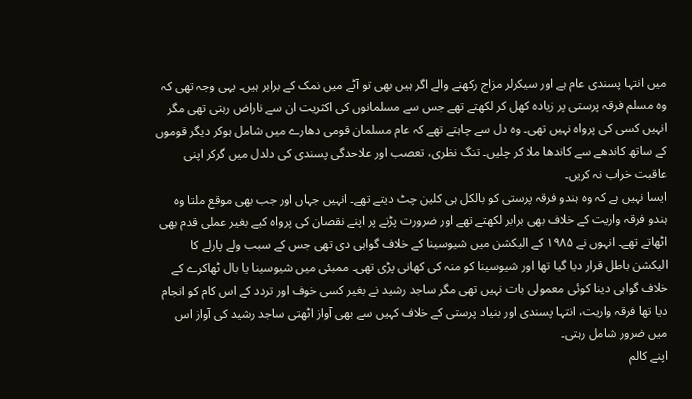میں انتہا پسندی عام ہے اور سیکرلر مزاج رکھنے والے اگر ہیں بھی تو آٹے میں نمک کے برابر ہیں۔ یہی وجہ تھی کہ وہ مسلم فرقہ پرستی پر زیادہ کھل کر لکھتے تھے جس سے مسلمانوں کی اکثریت ان سے ناراض رہتی تھی مگر انہیں کسی کی پرواہ نہیں تھی۔ وہ دل سے چاہتے تھے کہ عام مسلمان قومی دھارے میں شامل ہوکر دیگر قوموں کے ساتھ کاندھے سے کاندھا ملا کر چلیں۔ تنگ نظری، تعصب اور علاحدگی پسندی کی دلدل میں گرکر اپنی عاقبت خراب نہ کریں۔
ایسا نہیں ہے کہ وہ ہندو فرقہ پرستی کو بالکل ہی کلین چٹ دیتے تھے۔ انہیں جہاں اور جب بھی موقع ملتا وہ ہندو فرقہ واریت کے خلاف بھی برابر لکھتے تھے اور ضرورت پڑنے پر اپنے نقصان کی پرواہ کیے بغیر عملی قدم بھی اٹھاتے تھے۔ انہوں نے ۱۹۸۵ کے الیکشن میں شیوسینا کے خلاف گواہی دی تھی جس کے سبب ولے پارلے کا الیکشن باطل قرار دیا گیا تھا اور شیوسینا کو منہ کی کھانی پڑی تھی۔ ممبئی میں شیوسینا یا بال ٹھاکرے کے خلاف گواہی دینا کوئی معمولی بات نہیں تھی مگر ساجد رشید نے بغیر کسی خوف اور تردد کے اس کام کو انجام دیا تھا فرقہ واریت، انتہا پسندی اور بنیاد پرستی کے خلاف کہیں سے بھی آواز اٹھتی ساجد رشید کی آواز اس میں ضرور شامل رہتی۔
اپنے کالم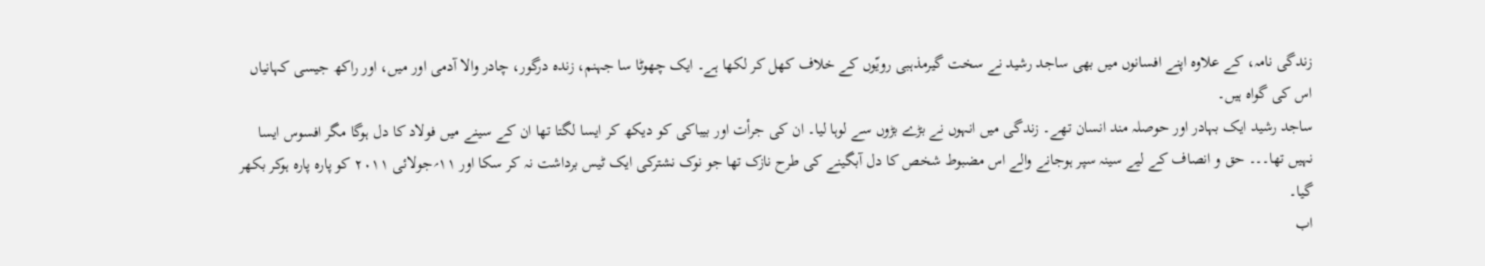زندگی نامہ، کے علاوہ اپنے افسانوں میں بھی ساجد رشید نے سخت گیرمذہبی رویّوں کے خلاف کھل کر لکھا ہے۔ ایک چھوٹا سا جہنم، زندہ درگور، چادر والا آدمی اور میں، اور راکھ جیسی کہانیاں اس کی گواہ ہیں۔
ساجد رشید ایک بہادر اور حوصلہ مند انسان تھے۔ زندگی میں انہوں نے بڑے بڑوں سے لوہا لیا۔ ان کی جرأت اور بیباکی کو دیکھ کر ایسا لگتا تھا ان کے سینے میں فولاد کا دل ہوگا مگر افسوس ایسا نہیں تھا۔۔۔ حق و انصاف کے لیے سینہ سپر ہوجانے والے اس مضبوط شخص کا دل آبگینے کی طرح نازک تھا جو نوک نشترکی ایک ٹیس برداشت نہ کر سکا اور ۱۱؍جولائی ۲۰۱۱ کو پارہ پارہ ہوکر بکھر گیا۔
اب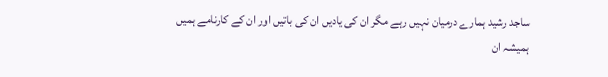ساجد رشید ہمارے درمیان نہیں رہے مگر ان کی یادیں ان کی باتیں اور ان کے کارنامے ہمیں ہمیشہ ان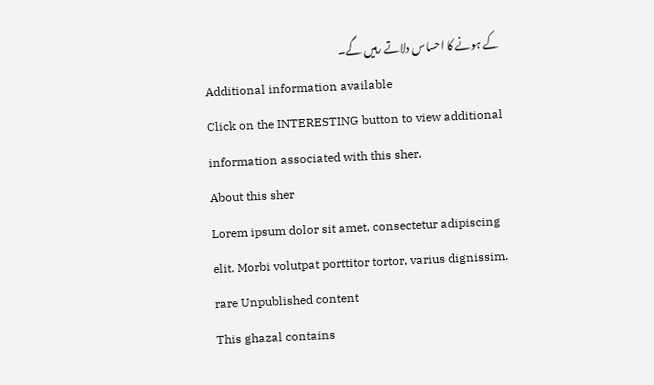کے ہونے کا احساس دلاتے رہیں گے۔
Additional information available
Click on the INTERESTING button to view additional information associated with this sher.
About this sher
Lorem ipsum dolor sit amet, consectetur adipiscing elit. Morbi volutpat porttitor tortor, varius dignissim.
rare Unpublished content
This ghazal contains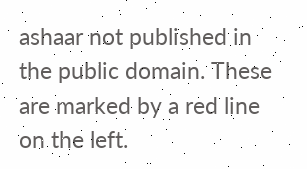ashaar not published in the public domain. These are marked by a red line on the left.